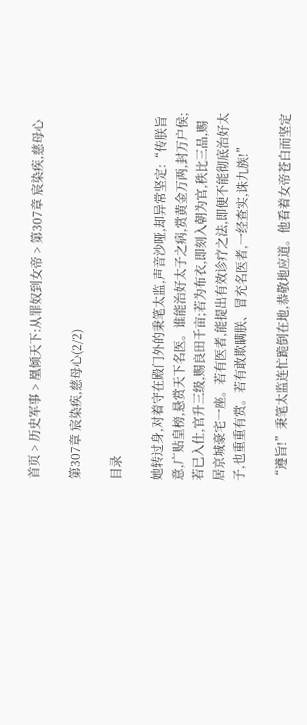首页 > 历史军事 > 凰倾天下:从罪奴到女帝 > 第307章 宸染疾,慈母心

第307章 宸染疾,慈母心(2/2)

目录

她转过身,对着守在殿门外的秉笔太监,声音沙哑,却异常坚定:“传朕旨意,广贴皇榜,悬赏天下名医。谁能治好太子之病,赏黄金万两,封万户侯;若已入仕,官升三级,赐良田千亩;若为布衣,即刻入朝为官,秩比三品,赐居京城豪宅一座。若有医者,能提出有效诊疗之法,即便不能彻底治好太子,也重重有赏。若有敢欺瞒朕、冒充名医者,一经查实,诛九族!”

“遵旨!”秉笔太监连忙跪倒在地,恭敬地应道。他看着女帝苍白而坚定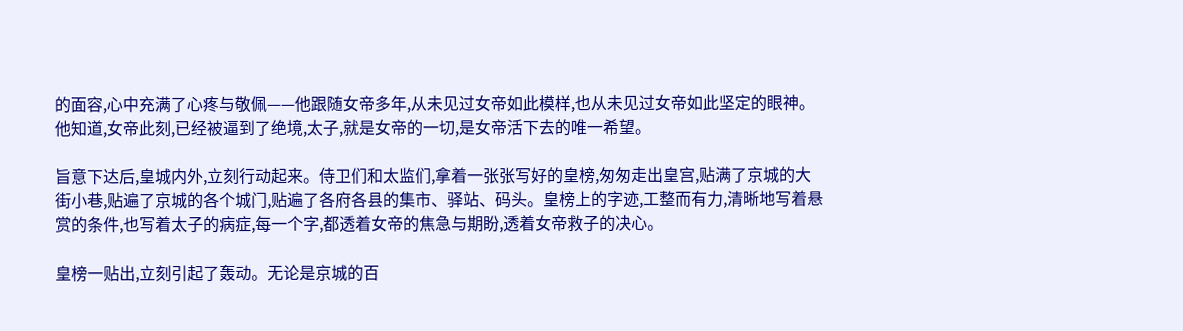的面容,心中充满了心疼与敬佩——他跟随女帝多年,从未见过女帝如此模样,也从未见过女帝如此坚定的眼神。他知道,女帝此刻,已经被逼到了绝境,太子,就是女帝的一切,是女帝活下去的唯一希望。

旨意下达后,皇城内外,立刻行动起来。侍卫们和太监们,拿着一张张写好的皇榜,匆匆走出皇宫,贴满了京城的大街小巷,贴遍了京城的各个城门,贴遍了各府各县的集市、驿站、码头。皇榜上的字迹,工整而有力,清晰地写着悬赏的条件,也写着太子的病症,每一个字,都透着女帝的焦急与期盼,透着女帝救子的决心。

皇榜一贴出,立刻引起了轰动。无论是京城的百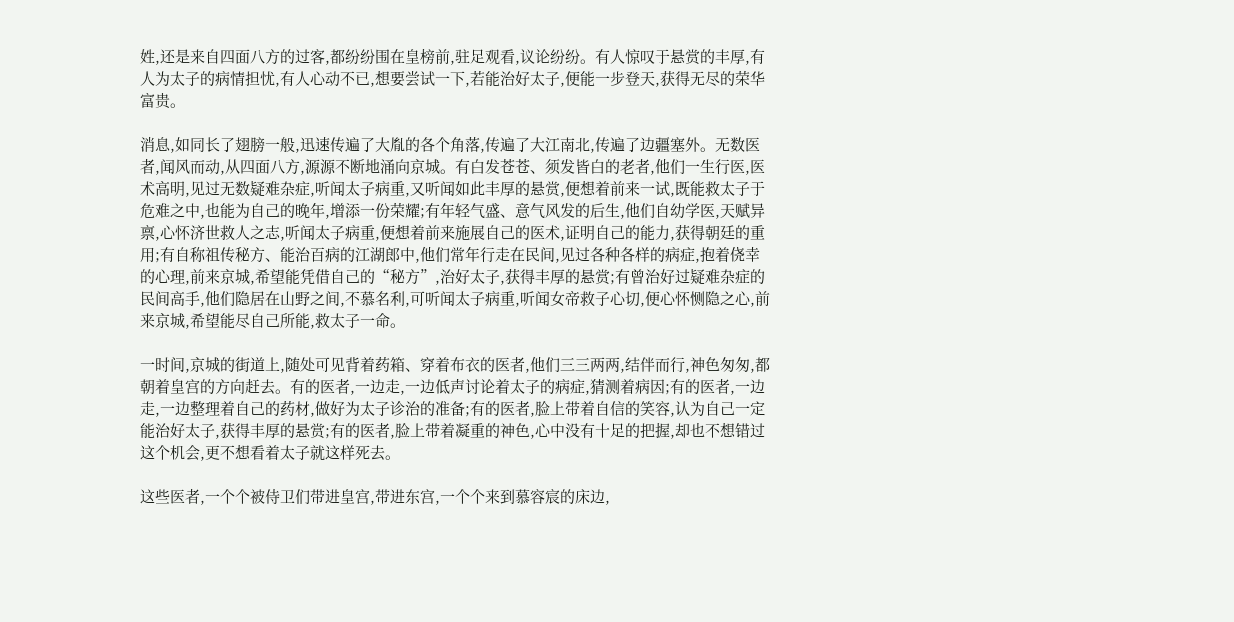姓,还是来自四面八方的过客,都纷纷围在皇榜前,驻足观看,议论纷纷。有人惊叹于悬赏的丰厚,有人为太子的病情担忧,有人心动不已,想要尝试一下,若能治好太子,便能一步登天,获得无尽的荣华富贵。

消息,如同长了翅膀一般,迅速传遍了大胤的各个角落,传遍了大江南北,传遍了边疆塞外。无数医者,闻风而动,从四面八方,源源不断地涌向京城。有白发苍苍、须发皆白的老者,他们一生行医,医术高明,见过无数疑难杂症,听闻太子病重,又听闻如此丰厚的悬赏,便想着前来一试,既能救太子于危难之中,也能为自己的晚年,增添一份荣耀;有年轻气盛、意气风发的后生,他们自幼学医,天赋异禀,心怀济世救人之志,听闻太子病重,便想着前来施展自己的医术,证明自己的能力,获得朝廷的重用;有自称祖传秘方、能治百病的江湖郎中,他们常年行走在民间,见过各种各样的病症,抱着侥幸的心理,前来京城,希望能凭借自己的“秘方”,治好太子,获得丰厚的悬赏;有曾治好过疑难杂症的民间高手,他们隐居在山野之间,不慕名利,可听闻太子病重,听闻女帝救子心切,便心怀恻隐之心,前来京城,希望能尽自己所能,救太子一命。

一时间,京城的街道上,随处可见背着药箱、穿着布衣的医者,他们三三两两,结伴而行,神色匆匆,都朝着皇宫的方向赶去。有的医者,一边走,一边低声讨论着太子的病症,猜测着病因;有的医者,一边走,一边整理着自己的药材,做好为太子诊治的准备;有的医者,脸上带着自信的笑容,认为自己一定能治好太子,获得丰厚的悬赏;有的医者,脸上带着凝重的神色,心中没有十足的把握,却也不想错过这个机会,更不想看着太子就这样死去。

这些医者,一个个被侍卫们带进皇宫,带进东宫,一个个来到慕容宸的床边,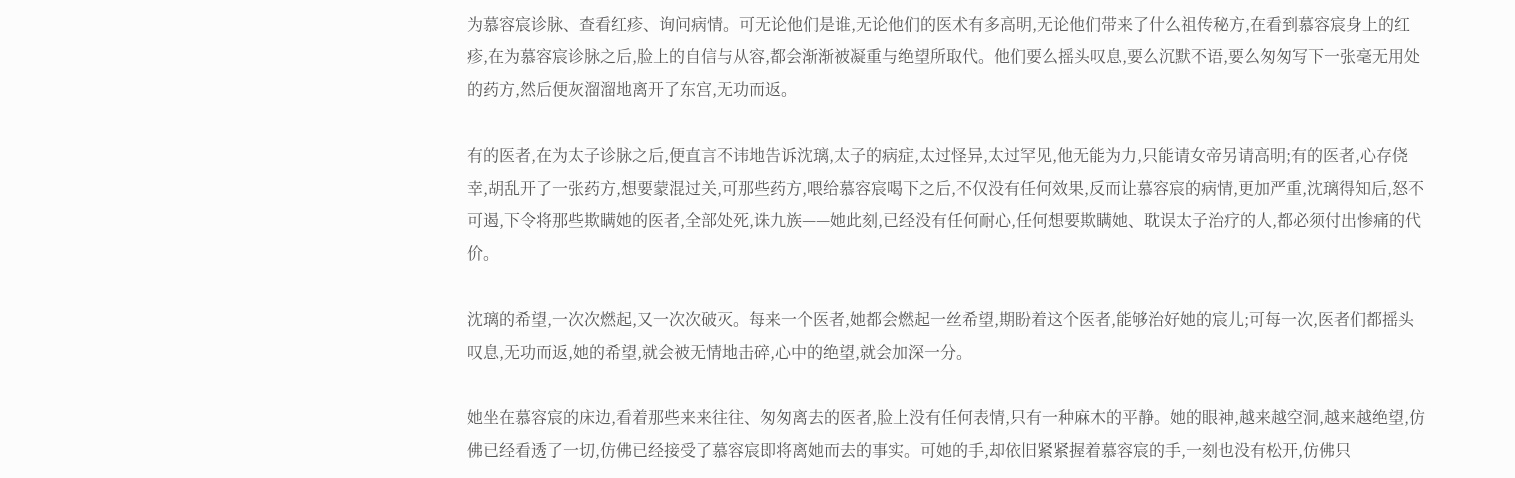为慕容宸诊脉、查看红疹、询问病情。可无论他们是谁,无论他们的医术有多高明,无论他们带来了什么祖传秘方,在看到慕容宸身上的红疹,在为慕容宸诊脉之后,脸上的自信与从容,都会渐渐被凝重与绝望所取代。他们要么摇头叹息,要么沉默不语,要么匆匆写下一张毫无用处的药方,然后便灰溜溜地离开了东宫,无功而返。

有的医者,在为太子诊脉之后,便直言不讳地告诉沈璃,太子的病症,太过怪异,太过罕见,他无能为力,只能请女帝另请高明;有的医者,心存侥幸,胡乱开了一张药方,想要蒙混过关,可那些药方,喂给慕容宸喝下之后,不仅没有任何效果,反而让慕容宸的病情,更加严重,沈璃得知后,怒不可遏,下令将那些欺瞒她的医者,全部处死,诛九族——她此刻,已经没有任何耐心,任何想要欺瞒她、耽误太子治疗的人,都必须付出惨痛的代价。

沈璃的希望,一次次燃起,又一次次破灭。每来一个医者,她都会燃起一丝希望,期盼着这个医者,能够治好她的宸儿;可每一次,医者们都摇头叹息,无功而返,她的希望,就会被无情地击碎,心中的绝望,就会加深一分。

她坐在慕容宸的床边,看着那些来来往往、匆匆离去的医者,脸上没有任何表情,只有一种麻木的平静。她的眼神,越来越空洞,越来越绝望,仿佛已经看透了一切,仿佛已经接受了慕容宸即将离她而去的事实。可她的手,却依旧紧紧握着慕容宸的手,一刻也没有松开,仿佛只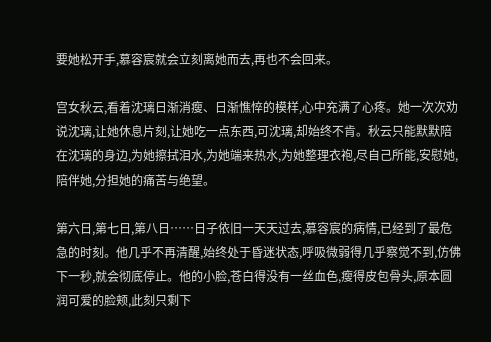要她松开手,慕容宸就会立刻离她而去,再也不会回来。

宫女秋云,看着沈璃日渐消瘦、日渐憔悴的模样,心中充满了心疼。她一次次劝说沈璃,让她休息片刻,让她吃一点东西,可沈璃,却始终不肯。秋云只能默默陪在沈璃的身边,为她擦拭泪水,为她端来热水,为她整理衣袍,尽自己所能,安慰她,陪伴她,分担她的痛苦与绝望。

第六日,第七日,第八日……日子依旧一天天过去,慕容宸的病情,已经到了最危急的时刻。他几乎不再清醒,始终处于昏迷状态,呼吸微弱得几乎察觉不到,仿佛下一秒,就会彻底停止。他的小脸,苍白得没有一丝血色,瘦得皮包骨头,原本圆润可爱的脸颊,此刻只剩下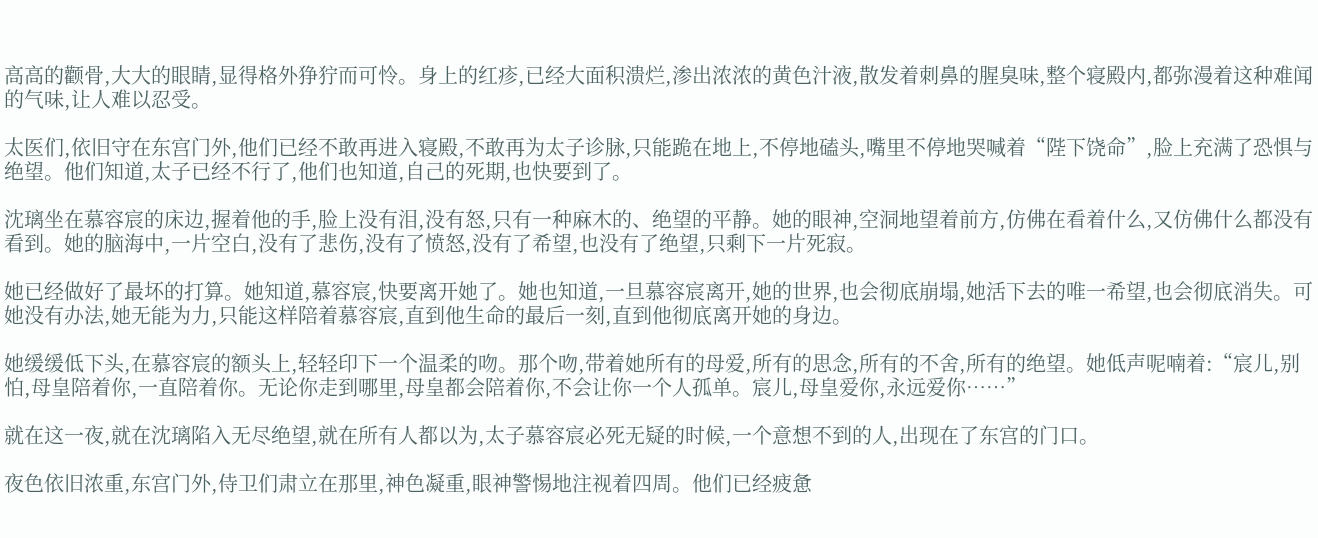高高的颧骨,大大的眼睛,显得格外狰狞而可怜。身上的红疹,已经大面积溃烂,渗出浓浓的黄色汁液,散发着刺鼻的腥臭味,整个寝殿内,都弥漫着这种难闻的气味,让人难以忍受。

太医们,依旧守在东宫门外,他们已经不敢再进入寝殿,不敢再为太子诊脉,只能跪在地上,不停地磕头,嘴里不停地哭喊着“陛下饶命”,脸上充满了恐惧与绝望。他们知道,太子已经不行了,他们也知道,自己的死期,也快要到了。

沈璃坐在慕容宸的床边,握着他的手,脸上没有泪,没有怒,只有一种麻木的、绝望的平静。她的眼神,空洞地望着前方,仿佛在看着什么,又仿佛什么都没有看到。她的脑海中,一片空白,没有了悲伤,没有了愤怒,没有了希望,也没有了绝望,只剩下一片死寂。

她已经做好了最坏的打算。她知道,慕容宸,快要离开她了。她也知道,一旦慕容宸离开,她的世界,也会彻底崩塌,她活下去的唯一希望,也会彻底消失。可她没有办法,她无能为力,只能这样陪着慕容宸,直到他生命的最后一刻,直到他彻底离开她的身边。

她缓缓低下头,在慕容宸的额头上,轻轻印下一个温柔的吻。那个吻,带着她所有的母爱,所有的思念,所有的不舍,所有的绝望。她低声呢喃着:“宸儿,别怕,母皇陪着你,一直陪着你。无论你走到哪里,母皇都会陪着你,不会让你一个人孤单。宸儿,母皇爱你,永远爱你……”

就在这一夜,就在沈璃陷入无尽绝望,就在所有人都以为,太子慕容宸必死无疑的时候,一个意想不到的人,出现在了东宫的门口。

夜色依旧浓重,东宫门外,侍卫们肃立在那里,神色凝重,眼神警惕地注视着四周。他们已经疲惫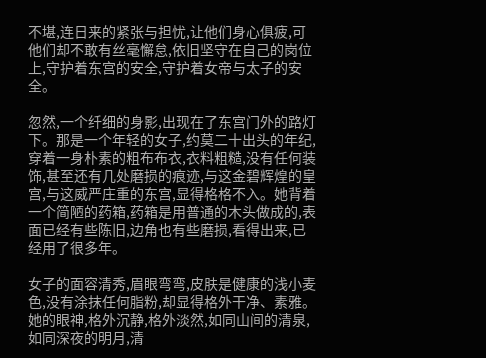不堪,连日来的紧张与担忧,让他们身心俱疲,可他们却不敢有丝毫懈怠,依旧坚守在自己的岗位上,守护着东宫的安全,守护着女帝与太子的安全。

忽然,一个纤细的身影,出现在了东宫门外的路灯下。那是一个年轻的女子,约莫二十出头的年纪,穿着一身朴素的粗布布衣,衣料粗糙,没有任何装饰,甚至还有几处磨损的痕迹,与这金碧辉煌的皇宫,与这威严庄重的东宫,显得格格不入。她背着一个简陋的药箱,药箱是用普通的木头做成的,表面已经有些陈旧,边角也有些磨损,看得出来,已经用了很多年。

女子的面容清秀,眉眼弯弯,皮肤是健康的浅小麦色,没有涂抹任何脂粉,却显得格外干净、素雅。她的眼神,格外沉静,格外淡然,如同山间的清泉,如同深夜的明月,清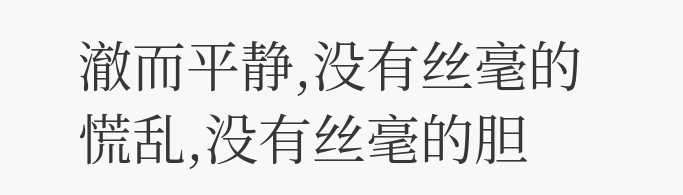澈而平静,没有丝毫的慌乱,没有丝毫的胆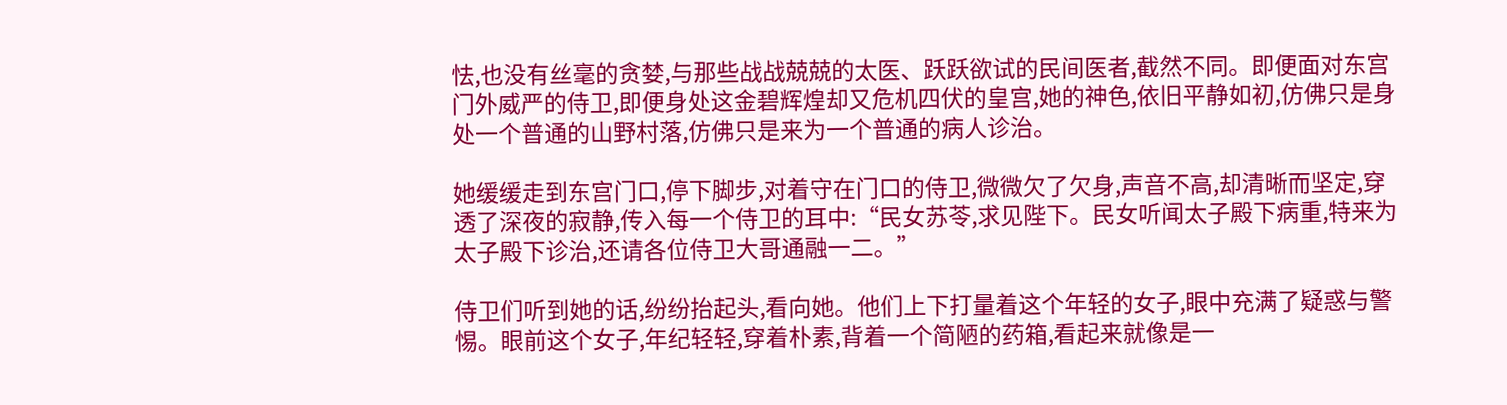怯,也没有丝毫的贪婪,与那些战战兢兢的太医、跃跃欲试的民间医者,截然不同。即便面对东宫门外威严的侍卫,即便身处这金碧辉煌却又危机四伏的皇宫,她的神色,依旧平静如初,仿佛只是身处一个普通的山野村落,仿佛只是来为一个普通的病人诊治。

她缓缓走到东宫门口,停下脚步,对着守在门口的侍卫,微微欠了欠身,声音不高,却清晰而坚定,穿透了深夜的寂静,传入每一个侍卫的耳中:“民女苏苓,求见陛下。民女听闻太子殿下病重,特来为太子殿下诊治,还请各位侍卫大哥通融一二。”

侍卫们听到她的话,纷纷抬起头,看向她。他们上下打量着这个年轻的女子,眼中充满了疑惑与警惕。眼前这个女子,年纪轻轻,穿着朴素,背着一个简陋的药箱,看起来就像是一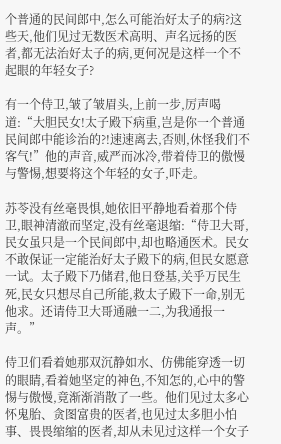个普通的民间郎中,怎么可能治好太子的病?这些天,他们见过无数医术高明、声名远扬的医者,都无法治好太子的病,更何况是这样一个不起眼的年轻女子?

有一个侍卫,皱了皱眉头,上前一步,厉声喝道:“大胆民女!太子殿下病重,岂是你一个普通民间郎中能诊治的?!速速离去,否则,休怪我们不客气!”他的声音,威严而冰冷,带着侍卫的傲慢与警惕,想要将这个年轻的女子,吓走。

苏苓没有丝毫畏惧,她依旧平静地看着那个侍卫,眼神清澈而坚定,没有丝毫退缩:“侍卫大哥,民女虽只是一个民间郎中,却也略通医术。民女不敢保证一定能治好太子殿下的病,但民女愿意一试。太子殿下乃储君,他日登基,关乎万民生死,民女只想尽自己所能,救太子殿下一命,别无他求。还请侍卫大哥通融一二,为我通报一声。”

侍卫们看着她那双沉静如水、仿佛能穿透一切的眼睛,看着她坚定的神色,不知怎的,心中的警惕与傲慢,竟渐渐消散了一些。他们见过太多心怀鬼胎、贪图富贵的医者,也见过太多胆小怕事、畏畏缩缩的医者,却从未见过这样一个女子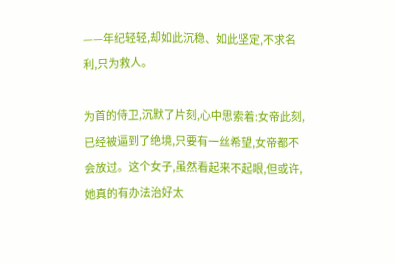——年纪轻轻,却如此沉稳、如此坚定,不求名利,只为救人。

为首的侍卫,沉默了片刻,心中思索着:女帝此刻,已经被逼到了绝境,只要有一丝希望,女帝都不会放过。这个女子,虽然看起来不起眼,但或许,她真的有办法治好太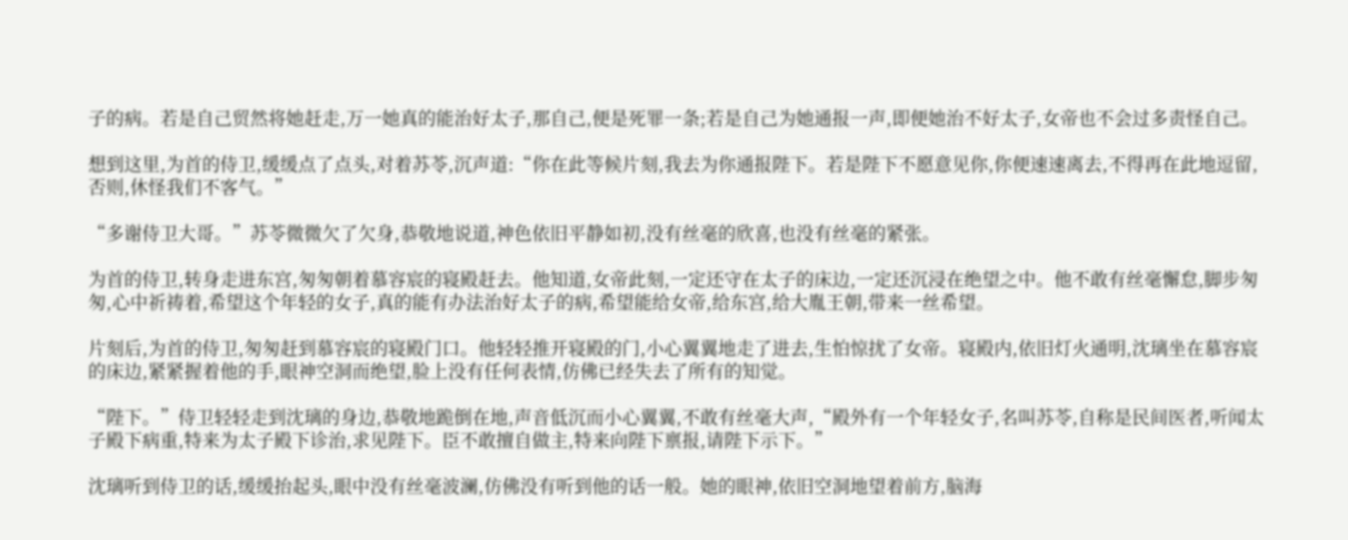子的病。若是自己贸然将她赶走,万一她真的能治好太子,那自己,便是死罪一条;若是自己为她通报一声,即便她治不好太子,女帝也不会过多责怪自己。

想到这里,为首的侍卫,缓缓点了点头,对着苏苓,沉声道:“你在此等候片刻,我去为你通报陛下。若是陛下不愿意见你,你便速速离去,不得再在此地逗留,否则,休怪我们不客气。”

“多谢侍卫大哥。”苏苓微微欠了欠身,恭敬地说道,神色依旧平静如初,没有丝毫的欣喜,也没有丝毫的紧张。

为首的侍卫,转身走进东宫,匆匆朝着慕容宸的寝殿赶去。他知道,女帝此刻,一定还守在太子的床边,一定还沉浸在绝望之中。他不敢有丝毫懈怠,脚步匆匆,心中祈祷着,希望这个年轻的女子,真的能有办法治好太子的病,希望能给女帝,给东宫,给大胤王朝,带来一丝希望。

片刻后,为首的侍卫,匆匆赶到慕容宸的寝殿门口。他轻轻推开寝殿的门,小心翼翼地走了进去,生怕惊扰了女帝。寝殿内,依旧灯火通明,沈璃坐在慕容宸的床边,紧紧握着他的手,眼神空洞而绝望,脸上没有任何表情,仿佛已经失去了所有的知觉。

“陛下。”侍卫轻轻走到沈璃的身边,恭敬地跪倒在地,声音低沉而小心翼翼,不敢有丝毫大声,“殿外有一个年轻女子,名叫苏苓,自称是民间医者,听闻太子殿下病重,特来为太子殿下诊治,求见陛下。臣不敢擅自做主,特来向陛下禀报,请陛下示下。”

沈璃听到侍卫的话,缓缓抬起头,眼中没有丝毫波澜,仿佛没有听到他的话一般。她的眼神,依旧空洞地望着前方,脑海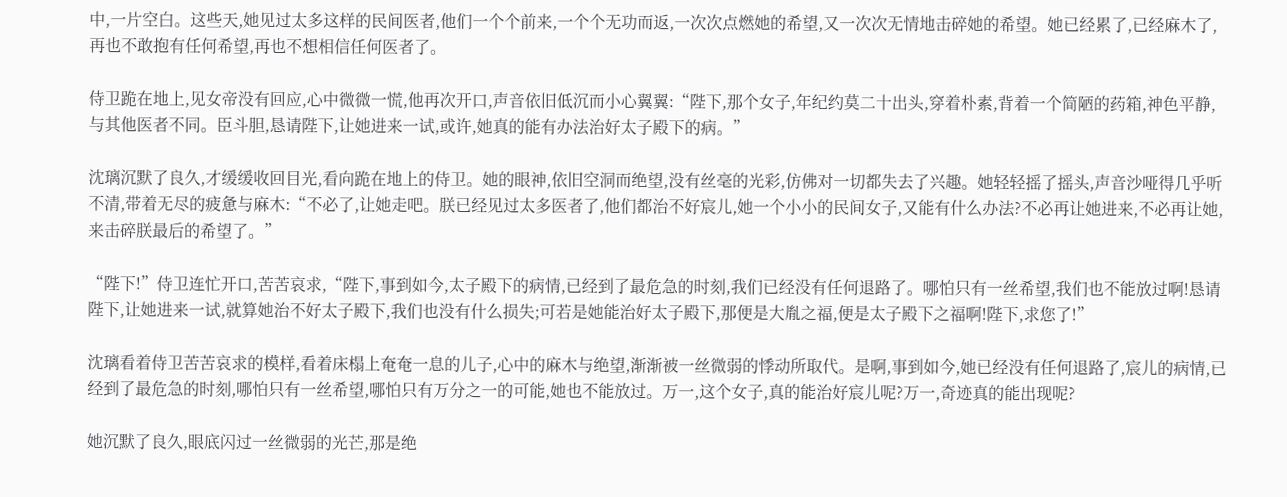中,一片空白。这些天,她见过太多这样的民间医者,他们一个个前来,一个个无功而返,一次次点燃她的希望,又一次次无情地击碎她的希望。她已经累了,已经麻木了,再也不敢抱有任何希望,再也不想相信任何医者了。

侍卫跪在地上,见女帝没有回应,心中微微一慌,他再次开口,声音依旧低沉而小心翼翼:“陛下,那个女子,年纪约莫二十出头,穿着朴素,背着一个简陋的药箱,神色平静,与其他医者不同。臣斗胆,恳请陛下,让她进来一试,或许,她真的能有办法治好太子殿下的病。”

沈璃沉默了良久,才缓缓收回目光,看向跪在地上的侍卫。她的眼神,依旧空洞而绝望,没有丝毫的光彩,仿佛对一切都失去了兴趣。她轻轻摇了摇头,声音沙哑得几乎听不清,带着无尽的疲惫与麻木:“不必了,让她走吧。朕已经见过太多医者了,他们都治不好宸儿,她一个小小的民间女子,又能有什么办法?不必再让她进来,不必再让她,来击碎朕最后的希望了。”

“陛下!”侍卫连忙开口,苦苦哀求,“陛下,事到如今,太子殿下的病情,已经到了最危急的时刻,我们已经没有任何退路了。哪怕只有一丝希望,我们也不能放过啊!恳请陛下,让她进来一试,就算她治不好太子殿下,我们也没有什么损失;可若是她能治好太子殿下,那便是大胤之福,便是太子殿下之福啊!陛下,求您了!”

沈璃看着侍卫苦苦哀求的模样,看着床榻上奄奄一息的儿子,心中的麻木与绝望,渐渐被一丝微弱的悸动所取代。是啊,事到如今,她已经没有任何退路了,宸儿的病情,已经到了最危急的时刻,哪怕只有一丝希望,哪怕只有万分之一的可能,她也不能放过。万一,这个女子,真的能治好宸儿呢?万一,奇迹真的能出现呢?

她沉默了良久,眼底闪过一丝微弱的光芒,那是绝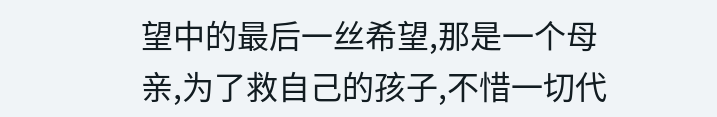望中的最后一丝希望,那是一个母亲,为了救自己的孩子,不惜一切代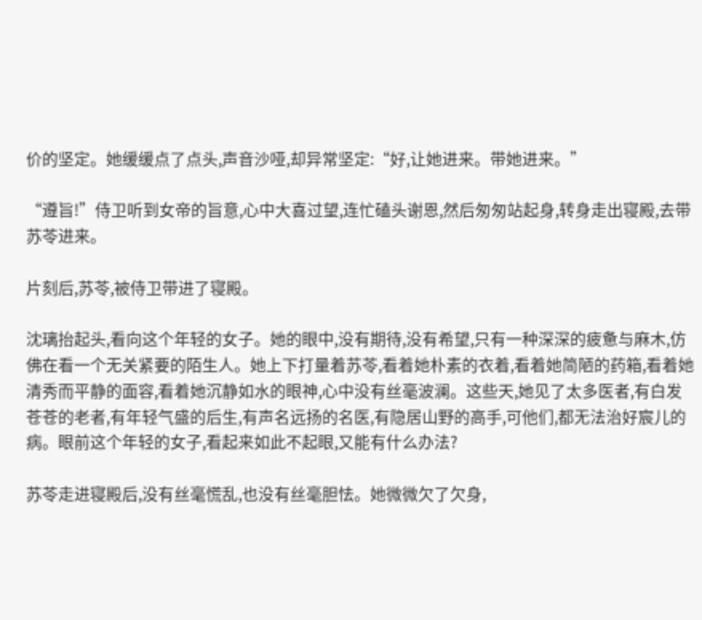价的坚定。她缓缓点了点头,声音沙哑,却异常坚定:“好,让她进来。带她进来。”

“遵旨!”侍卫听到女帝的旨意,心中大喜过望,连忙磕头谢恩,然后匆匆站起身,转身走出寝殿,去带苏苓进来。

片刻后,苏苓,被侍卫带进了寝殿。

沈璃抬起头,看向这个年轻的女子。她的眼中,没有期待,没有希望,只有一种深深的疲惫与麻木,仿佛在看一个无关紧要的陌生人。她上下打量着苏苓,看着她朴素的衣着,看着她简陋的药箱,看着她清秀而平静的面容,看着她沉静如水的眼神,心中没有丝毫波澜。这些天,她见了太多医者,有白发苍苍的老者,有年轻气盛的后生,有声名远扬的名医,有隐居山野的高手,可他们,都无法治好宸儿的病。眼前这个年轻的女子,看起来如此不起眼,又能有什么办法?

苏苓走进寝殿后,没有丝毫慌乱,也没有丝毫胆怯。她微微欠了欠身,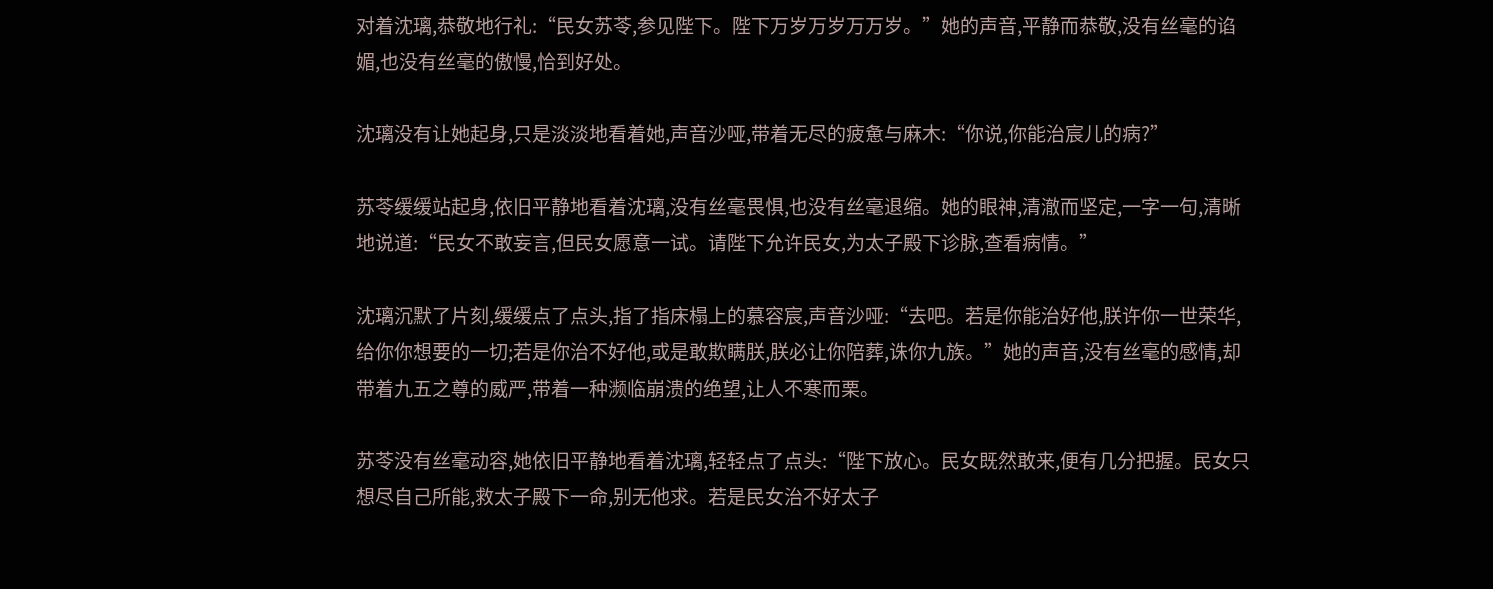对着沈璃,恭敬地行礼:“民女苏苓,参见陛下。陛下万岁万岁万万岁。”她的声音,平静而恭敬,没有丝毫的谄媚,也没有丝毫的傲慢,恰到好处。

沈璃没有让她起身,只是淡淡地看着她,声音沙哑,带着无尽的疲惫与麻木:“你说,你能治宸儿的病?”

苏苓缓缓站起身,依旧平静地看着沈璃,没有丝毫畏惧,也没有丝毫退缩。她的眼神,清澈而坚定,一字一句,清晰地说道:“民女不敢妄言,但民女愿意一试。请陛下允许民女,为太子殿下诊脉,查看病情。”

沈璃沉默了片刻,缓缓点了点头,指了指床榻上的慕容宸,声音沙哑:“去吧。若是你能治好他,朕许你一世荣华,给你你想要的一切;若是你治不好他,或是敢欺瞒朕,朕必让你陪葬,诛你九族。”她的声音,没有丝毫的感情,却带着九五之尊的威严,带着一种濒临崩溃的绝望,让人不寒而栗。

苏苓没有丝毫动容,她依旧平静地看着沈璃,轻轻点了点头:“陛下放心。民女既然敢来,便有几分把握。民女只想尽自己所能,救太子殿下一命,别无他求。若是民女治不好太子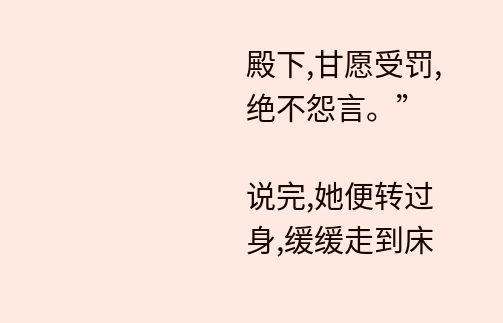殿下,甘愿受罚,绝不怨言。”

说完,她便转过身,缓缓走到床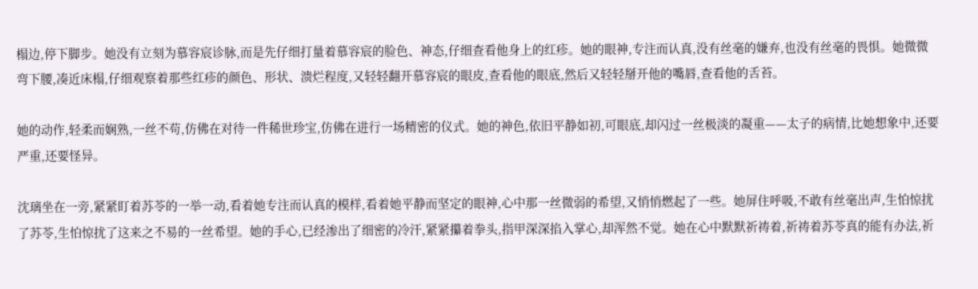榻边,停下脚步。她没有立刻为慕容宸诊脉,而是先仔细打量着慕容宸的脸色、神态,仔细查看他身上的红疹。她的眼神,专注而认真,没有丝毫的嫌弃,也没有丝毫的畏惧。她微微弯下腰,凑近床榻,仔细观察着那些红疹的颜色、形状、溃烂程度,又轻轻翻开慕容宸的眼皮,查看他的眼底,然后又轻轻掰开他的嘴唇,查看他的舌苔。

她的动作,轻柔而娴熟,一丝不苟,仿佛在对待一件稀世珍宝,仿佛在进行一场精密的仪式。她的神色,依旧平静如初,可眼底,却闪过一丝极淡的凝重——太子的病情,比她想象中,还要严重,还要怪异。

沈璃坐在一旁,紧紧盯着苏苓的一举一动,看着她专注而认真的模样,看着她平静而坚定的眼神,心中那一丝微弱的希望,又悄悄燃起了一些。她屏住呼吸,不敢有丝毫出声,生怕惊扰了苏苓,生怕惊扰了这来之不易的一丝希望。她的手心,已经渗出了细密的冷汗,紧紧攥着拳头,指甲深深掐入掌心,却浑然不觉。她在心中默默祈祷着,祈祷着苏苓真的能有办法,祈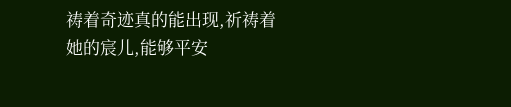祷着奇迹真的能出现,祈祷着她的宸儿,能够平安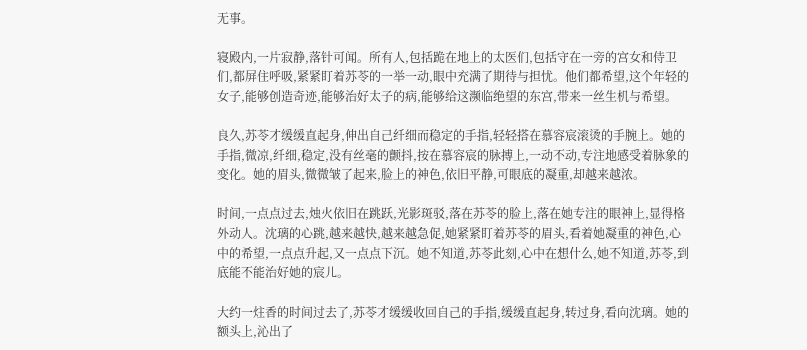无事。

寝殿内,一片寂静,落针可闻。所有人,包括跪在地上的太医们,包括守在一旁的宫女和侍卫们,都屏住呼吸,紧紧盯着苏苓的一举一动,眼中充满了期待与担忧。他们都希望,这个年轻的女子,能够创造奇迹,能够治好太子的病,能够给这濒临绝望的东宫,带来一丝生机与希望。

良久,苏苓才缓缓直起身,伸出自己纤细而稳定的手指,轻轻搭在慕容宸滚烫的手腕上。她的手指,微凉,纤细,稳定,没有丝毫的颤抖,按在慕容宸的脉搏上,一动不动,专注地感受着脉象的变化。她的眉头,微微皱了起来,脸上的神色,依旧平静,可眼底的凝重,却越来越浓。

时间,一点点过去,烛火依旧在跳跃,光影斑驳,落在苏苓的脸上,落在她专注的眼神上,显得格外动人。沈璃的心跳,越来越快,越来越急促,她紧紧盯着苏苓的眉头,看着她凝重的神色,心中的希望,一点点升起,又一点点下沉。她不知道,苏苓此刻,心中在想什么,她不知道,苏苓,到底能不能治好她的宸儿。

大约一炷香的时间过去了,苏苓才缓缓收回自己的手指,缓缓直起身,转过身,看向沈璃。她的额头上,沁出了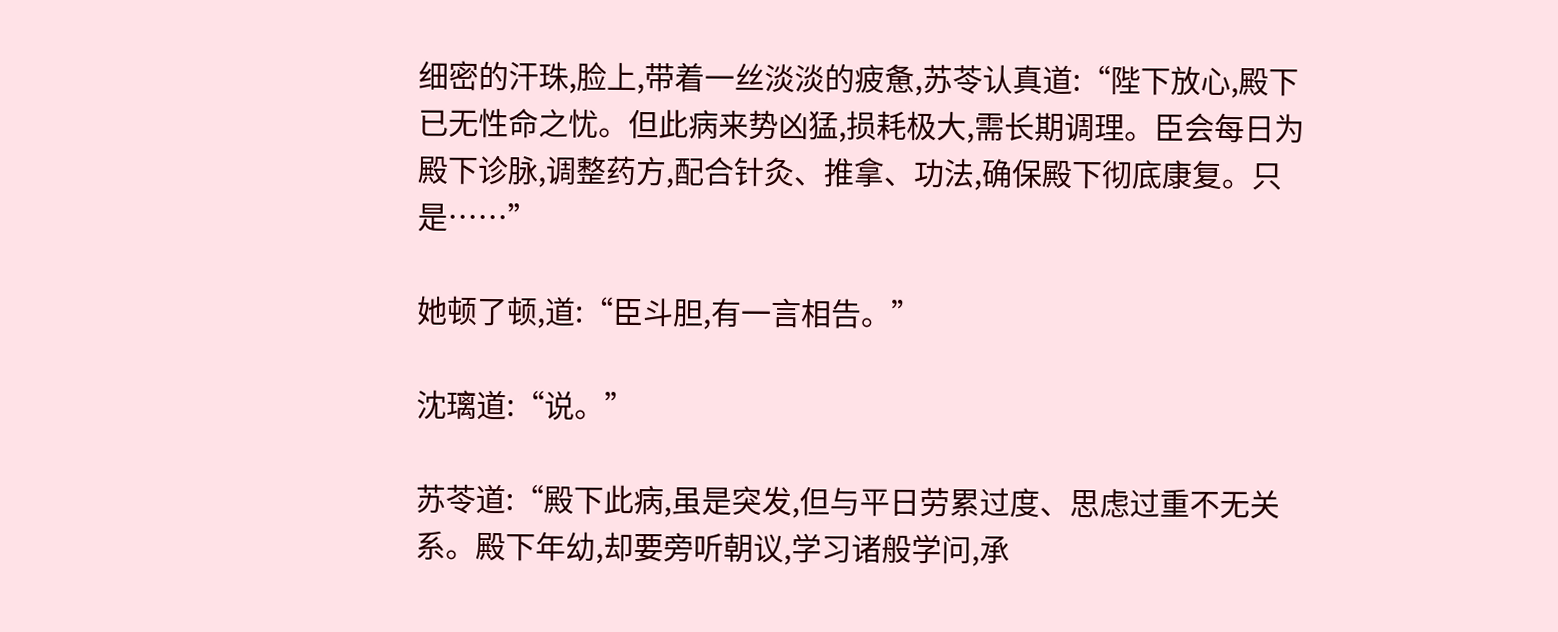细密的汗珠,脸上,带着一丝淡淡的疲惫,苏苓认真道:“陛下放心,殿下已无性命之忧。但此病来势凶猛,损耗极大,需长期调理。臣会每日为殿下诊脉,调整药方,配合针灸、推拿、功法,确保殿下彻底康复。只是……”

她顿了顿,道:“臣斗胆,有一言相告。”

沈璃道:“说。”

苏苓道:“殿下此病,虽是突发,但与平日劳累过度、思虑过重不无关系。殿下年幼,却要旁听朝议,学习诸般学问,承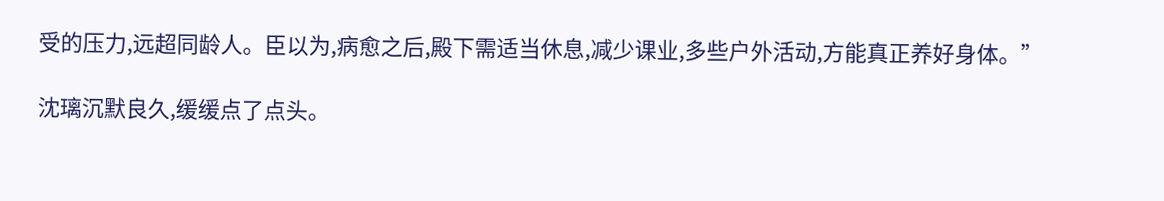受的压力,远超同龄人。臣以为,病愈之后,殿下需适当休息,减少课业,多些户外活动,方能真正养好身体。”

沈璃沉默良久,缓缓点了点头。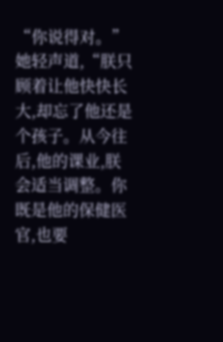“你说得对。”她轻声道,“朕只顾着让他快快长大,却忘了他还是个孩子。从今往后,他的课业,朕会适当调整。你既是他的保健医官,也要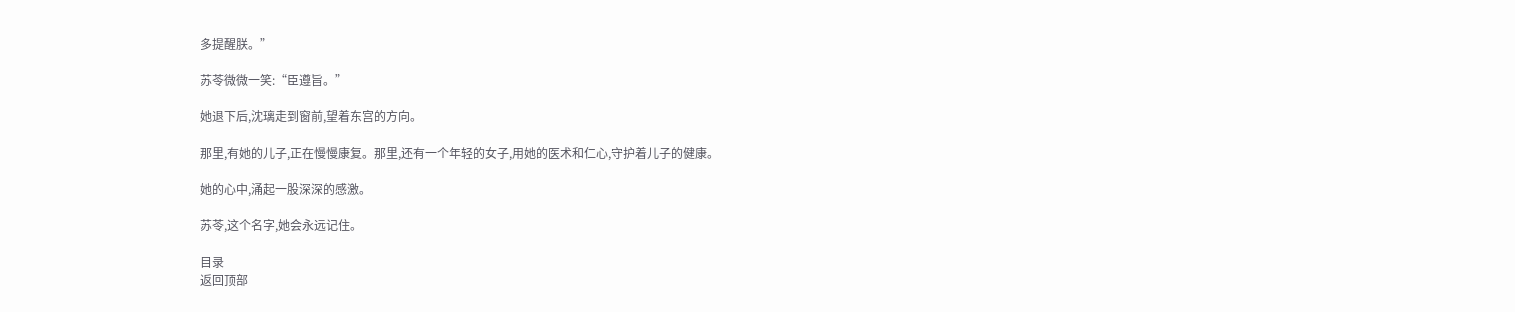多提醒朕。”

苏苓微微一笑:“臣遵旨。”

她退下后,沈璃走到窗前,望着东宫的方向。

那里,有她的儿子,正在慢慢康复。那里,还有一个年轻的女子,用她的医术和仁心,守护着儿子的健康。

她的心中,涌起一股深深的感激。

苏苓,这个名字,她会永远记住。

目录
返回顶部